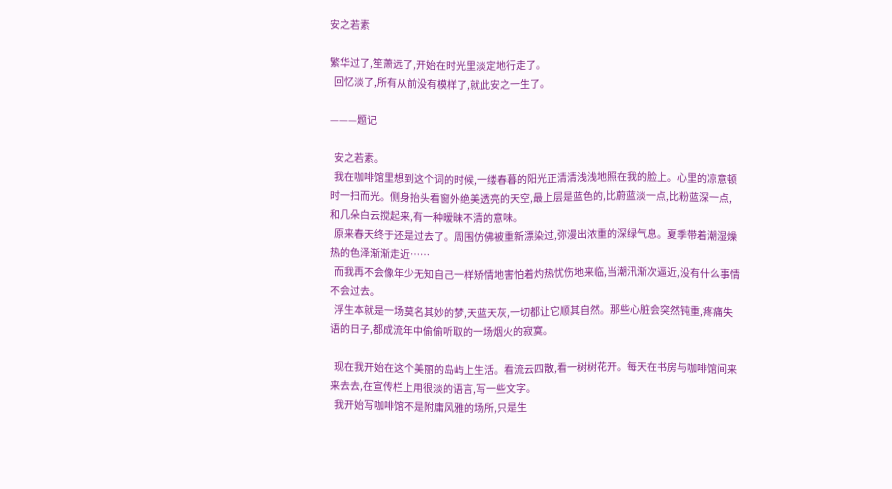安之若素

繁华过了,笙萧远了,开始在时光里淡定地行走了。
  回忆淡了,所有从前没有模样了,就此安之一生了。

———题记

  安之若素。
  我在咖啡馆里想到这个词的时候,一缕春暮的阳光正清清浅浅地照在我的脸上。心里的凉意顿时一扫而光。侧身抬头看窗外绝美透亮的天空,最上层是蓝色的,比蔚蓝淡一点,比粉蓝深一点,和几朵白云搅起来,有一种暧昧不清的意味。
  原来春天终于还是过去了。周围仿佛被重新漂染过,弥漫出浓重的深绿气息。夏季带着潮湿燥热的色泽渐渐走近……
  而我再不会像年少无知自己一样矫情地害怕着灼热忧伤地来临,当潮汛渐次逼近,没有什么事情不会过去。
  浮生本就是一场莫名其妙的梦,天蓝天灰,一切都让它顺其自然。那些心脏会突然钝重,疼痛失语的日子,都成流年中偷偷听取的一场烟火的寂寞。

  现在我开始在这个美丽的岛屿上生活。看流云四散,看一树树花开。每天在书房与咖啡馆间来来去去,在宣传栏上用很淡的语言,写一些文字。
  我开始写咖啡馆不是附庸风雅的场所,只是生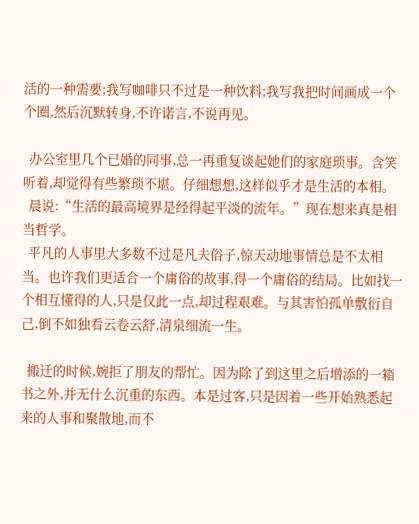活的一种需要;我写咖啡只不过是一种饮料;我写我把时间画成一个个圈,然后沉默转身,不许诺言,不说再见。

  办公室里几个已婚的同事,总一再重复谈起她们的家庭琐事。含笑听着,却觉得有些繁琐不堪。仔细想想,这样似乎才是生活的本相。
  晨说:“生活的最高境界是经得起平淡的流年。”现在想来真是相当哲学。
  平凡的人事里大多数不过是凡夫俗子,惊天动地事情总是不太相当。也许我们更适合一个庸俗的故事,得一个庸俗的结局。比如找一个相互懂得的人,只是仅此一点,却过程艰难。与其害怕孤单敷衍自己,倒不如独看云卷云舒,清泉细流一生。

  搬迁的时候,婉拒了朋友的帮忙。因为除了到这里之后增添的一箱书之外,并无什么沉重的东西。本是过客,只是因着一些开始熟悉起来的人事和聚散地,而不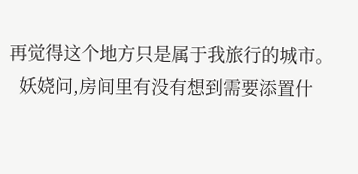再觉得这个地方只是属于我旅行的城市。
  妖娆问,房间里有没有想到需要添置什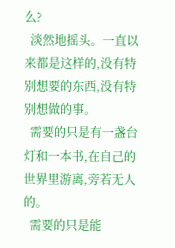么?
  淡然地摇头。一直以来都是这样的,没有特别想要的东西,没有特别想做的事。
  需要的只是有一盏台灯和一本书,在自己的世界里游离,旁若无人的。
  需要的只是能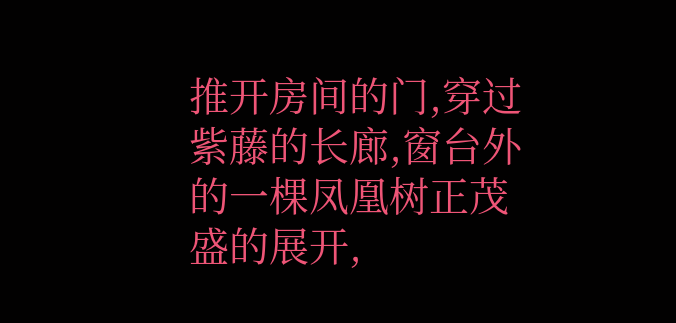推开房间的门,穿过紫藤的长廊,窗台外的一棵凤凰树正茂盛的展开,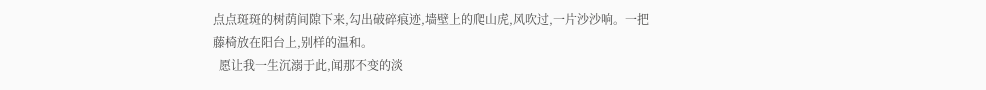点点斑斑的树荫间隙下来,勾出破碎痕迹,墙壁上的爬山虎,风吹过,一片沙沙响。一把藤椅放在阳台上,别样的温和。
  愿让我一生沉溺于此,闻那不变的淡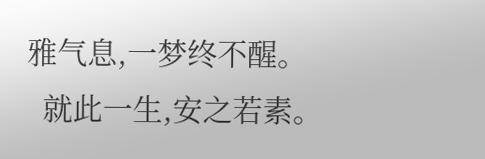雅气息,一梦终不醒。
  就此一生,安之若素。